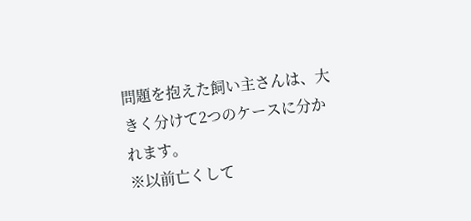問題を抱えた飼い主さんは、大きく分けて2つのケースに分かれます。
※以前亡くして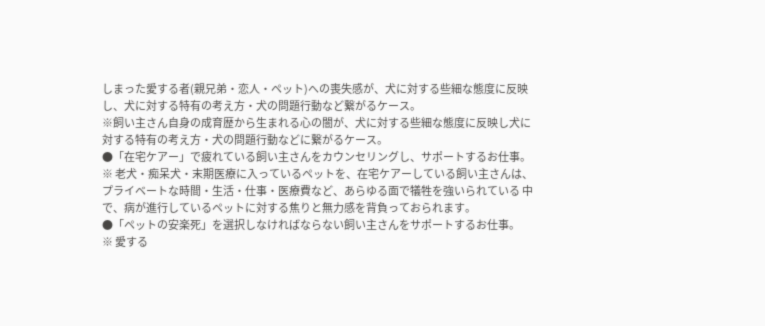しまった愛する者(親兄弟・恋人・ペット)への喪失感が、犬に対する些細な態度に反映し、犬に対する特有の考え方・犬の問題行動など繋がるケース。
※飼い主さん自身の成育歴から生まれる心の闇が、犬に対する些細な態度に反映し犬に対する特有の考え方・犬の問題行動などに繋がるケース。
●「在宅ケアー」で疲れている飼い主さんをカウンセリングし、サポートするお仕事。
※ 老犬・痴呆犬・末期医療に入っているペットを、在宅ケアーしている飼い主さんは、プライベートな時間・生活・仕事・医療費など、あらゆる面で犠牲を強いられている 中で、病が進行しているペットに対する焦りと無力感を背負っておられます。
●「ペットの安楽死」を選択しなければならない飼い主さんをサポートするお仕事。
※ 愛する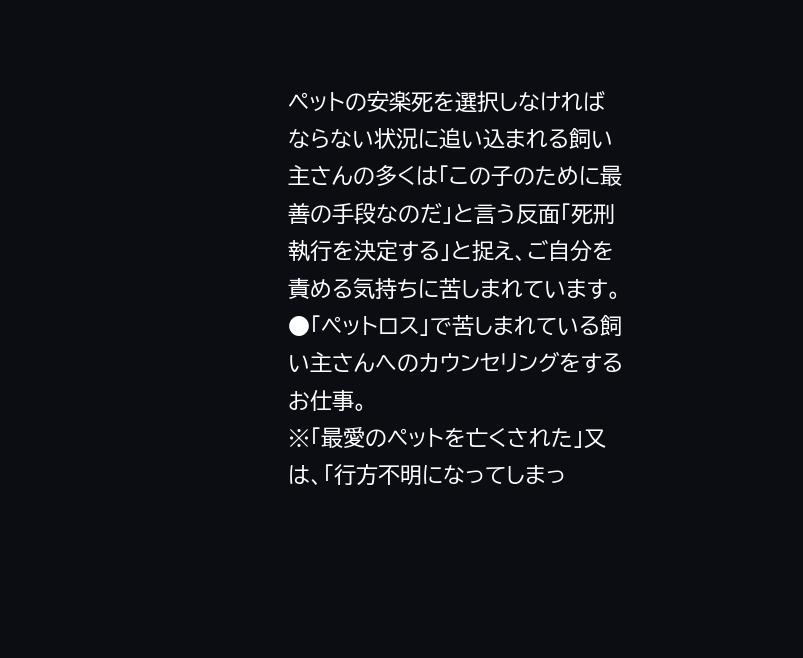ペットの安楽死を選択しなければならない状況に追い込まれる飼い主さんの多くは「この子のために最善の手段なのだ」と言う反面「死刑執行を決定する」と捉え、ご自分を責める気持ちに苦しまれています。
●「ペットロス」で苦しまれている飼い主さんへのカウンセリングをするお仕事。
※「最愛のペットを亡くされた」又は、「行方不明になってしまっ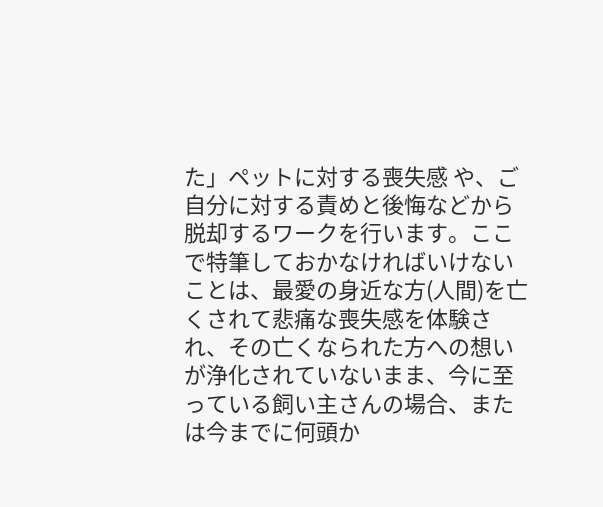た」ペットに対する喪失感 や、ご自分に対する責めと後悔などから脱却するワークを行います。ここで特筆しておかなければいけないことは、最愛の身近な方(人間)を亡くされて悲痛な喪失感を体験され、その亡くなられた方への想いが浄化されていないまま、今に至っている飼い主さんの場合、または今までに何頭か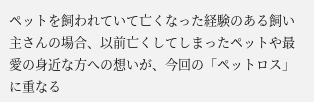ペットを飼われていて亡くなった経験のある飼い主さんの場合、以前亡くしてしまったペットや最愛の身近な方への想いが、今回の「ペットロス」に重なる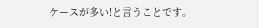ケースが多い!と言うことです。